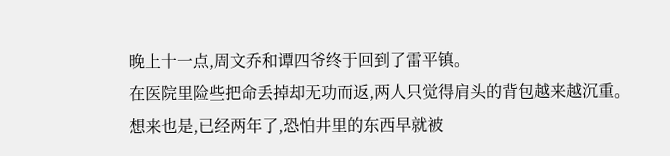晚上十一点,周文乔和谭四爷终于回到了雷平镇。
在医院里险些把命丢掉却无功而返,两人只觉得肩头的背包越来越沉重。
想来也是,已经两年了,恐怕井里的东西早就被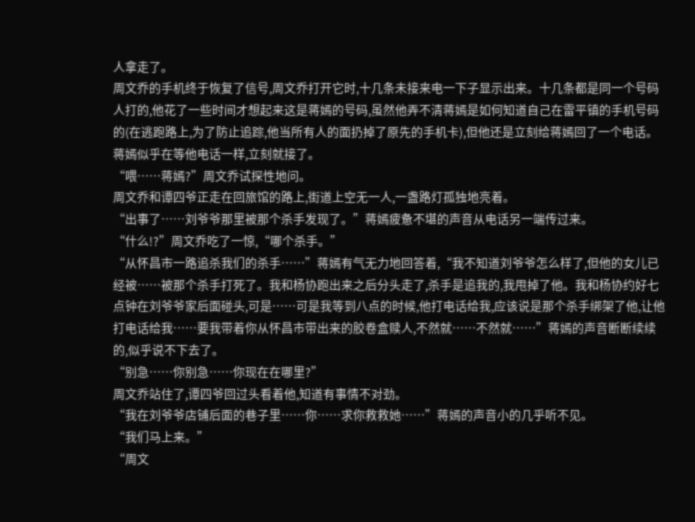人拿走了。
周文乔的手机终于恢复了信号,周文乔打开它时,十几条未接来电一下子显示出来。十几条都是同一个号码人打的,他花了一些时间才想起来这是蒋嫣的号码,虽然他弄不清蒋嫣是如何知道自己在雷平镇的手机号码的(在逃跑路上,为了防止追踪,他当所有人的面扔掉了原先的手机卡),但他还是立刻给蒋嫣回了一个电话。
蒋嫣似乎在等他电话一样,立刻就接了。
“喂……蒋嫣?”周文乔试探性地问。
周文乔和谭四爷正走在回旅馆的路上,街道上空无一人,一盏路灯孤独地亮着。
“出事了……刘爷爷那里被那个杀手发现了。”蒋嫣疲惫不堪的声音从电话另一端传过来。
“什么!?”周文乔吃了一惊,“哪个杀手。”
“从怀昌市一路追杀我们的杀手……”蒋嫣有气无力地回答着,“我不知道刘爷爷怎么样了,但他的女儿已经被……被那个杀手打死了。我和杨协跑出来之后分头走了,杀手是追我的,我甩掉了他。我和杨协约好七点钟在刘爷爷家后面碰头,可是……可是我等到八点的时候,他打电话给我,应该说是那个杀手绑架了他,让他打电话给我……要我带着你从怀昌市带出来的胶卷盒赎人,不然就……不然就……”蒋嫣的声音断断续续的,似乎说不下去了。
“别急……你别急……你现在在哪里?”
周文乔站住了,谭四爷回过头看着他,知道有事情不对劲。
“我在刘爷爷店铺后面的巷子里……你……求你救救她……”蒋嫣的声音小的几乎听不见。
“我们马上来。”
“周文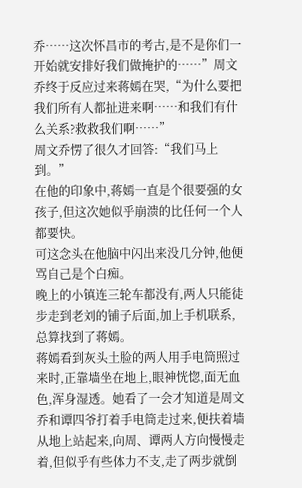乔……这次怀昌市的考古,是不是你们一开始就安排好我们做掩护的……”周文乔终于反应过来蒋嫣在哭,“为什么要把我们所有人都扯进来啊……和我们有什么关系?救救我们啊……”
周文乔愣了很久才回答:“我们马上到。”
在他的印象中,蒋嫣一直是个很要强的女孩子,但这次她似乎崩溃的比任何一个人都要快。
可这念头在他脑中闪出来没几分钟,他便骂自己是个白痴。
晚上的小镇连三轮车都没有,两人只能徒步走到老刘的铺子后面,加上手机联系,总算找到了蒋嫣。
蒋嫣看到灰头土脸的两人用手电筒照过来时,正靠墙坐在地上,眼神恍惚,面无血色,浑身湿透。她看了一会才知道是周文乔和谭四爷打着手电筒走过来,便扶着墙从地上站起来,向周、谭两人方向慢慢走着,但似乎有些体力不支,走了两步就倒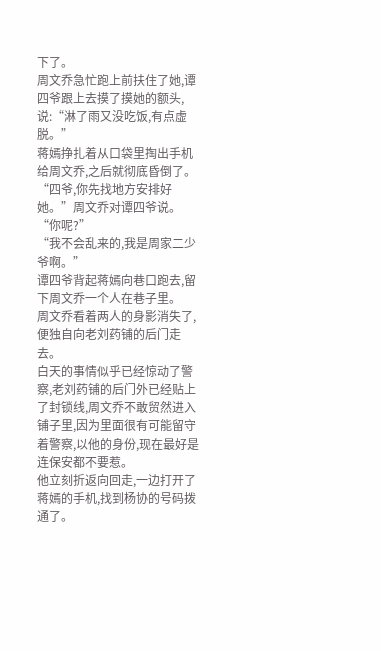下了。
周文乔急忙跑上前扶住了她,谭四爷跟上去摸了摸她的额头,说:“淋了雨又没吃饭,有点虚脱。”
蒋嫣挣扎着从口袋里掏出手机给周文乔,之后就彻底昏倒了。
“四爷,你先找地方安排好她。”周文乔对谭四爷说。
“你呢?”
“我不会乱来的,我是周家二少爷啊。”
谭四爷背起蒋嫣向巷口跑去,留下周文乔一个人在巷子里。
周文乔看着两人的身影消失了,便独自向老刘药铺的后门走去。
白天的事情似乎已经惊动了警察,老刘药铺的后门外已经贴上了封锁线,周文乔不敢贸然进入铺子里,因为里面很有可能留守着警察,以他的身份,现在最好是连保安都不要惹。
他立刻折返向回走,一边打开了蒋嫣的手机,找到杨协的号码拨通了。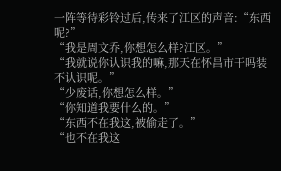一阵等待彩铃过后,传来了江区的声音:“东西呢?”
“我是周文乔,你想怎么样?江区。”
“我就说你认识我的嘛,那天在怀昌市干吗装不认识呢。”
“少废话,你想怎么样。”
“你知道我要什么的。”
“东西不在我这,被偷走了。”
“也不在我这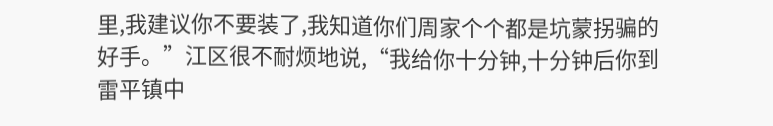里,我建议你不要装了,我知道你们周家个个都是坑蒙拐骗的好手。”江区很不耐烦地说,“我给你十分钟,十分钟后你到雷平镇中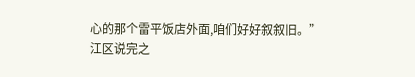心的那个雷平饭店外面,咱们好好叙叙旧。”
江区说完之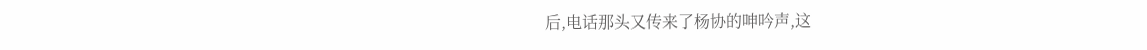后,电话那头又传来了杨协的呻吟声,这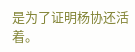是为了证明杨协还活着。